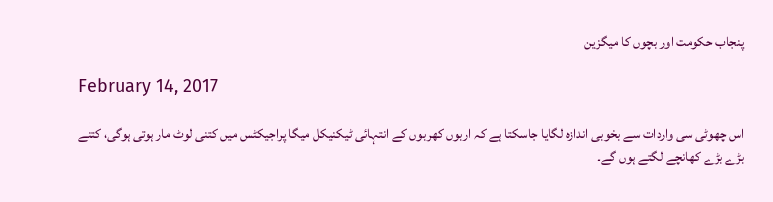پنجاب حکومت اور بچوں کا میگزین

February 14, 2017

اس چھوٹی سی واردات سے بخوبی اندازہ لگایا جاسکتا ہے کہ اربوں کھربوں کے انتہائی ٹیکنیکل میگا پراجیکٹس میں کتنی لوٹ مار ہوتی ہوگی، کتنے بڑے بڑے کھانچے لگتے ہوں گے۔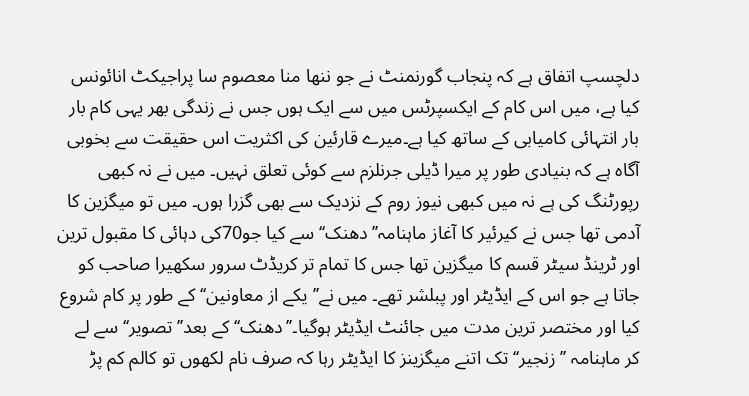دلچسپ اتفاق ہے کہ پنجاب گورنمنٹ نے جو ننھا منا معصوم سا پراجیکٹ انائونس کیا ہے، میں اس کام کے ایکسپرٹس میں سے ایک ہوں جس نے زندگی بھر یہی کام بار بار انتہائی کامیابی کے ساتھ کیا ہے۔میرے قارئین کی اکثریت اس حقیقت سے بخوبی آگاہ ہے کہ بنیادی طور پر میرا ڈیلی جرنلزم سے کوئی تعلق نہیں۔ میں نے نہ کبھی رپورٹنگ کی ہے نہ میں کبھی نیوز روم کے نزدیک سے بھی گزرا ہوں۔ میں تو میگزین کا آدمی تھا جس نے کیرئیر کا آغاز ماہنامہ’’دھنک‘‘ سے کیا جو70کی دہائی کا مقبول ترین اور ٹرینڈ سیٹر قسم کا میگزین تھا جس کا تمام تر کریڈٹ سرور سکھیرا صاحب کو جاتا ہے جو اس کے ایڈیٹر اور پبلشر تھے۔ میں نے’’یکے از معاونین‘‘ کے طور پر کام شروع کیا اور مختصر ترین مدت میں جائنٹ ایڈیٹر ہوگیا۔’’دھنک‘‘ کے بعد’’تصویر‘‘ سے لے کر ماہنامہ ’’زنجیر‘‘ تک اتنے میگزینز کا ایڈیٹر رہا کہ صرف نام لکھوں تو کالم کم پڑ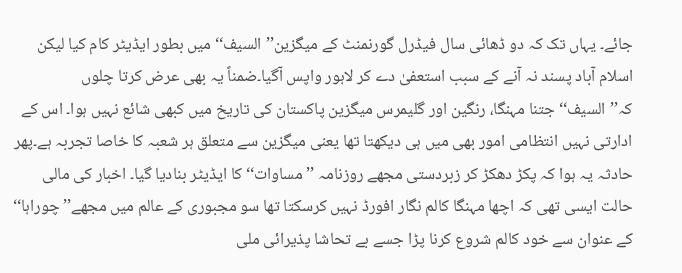جائے۔ یہاں تک کہ دو ڈھائی سال فیڈرل گورنمنٹ کے میگزین’’السیف‘‘ میں بطور ایڈیٹر کام کیا لیکن اسلام آباد پسند نہ آنے کے سبب استعفیٰ دے کر لاہور واپس آگیا۔ضمناً یہ بھی عرض کرتا چلوں کہ’’السیف‘‘ جتنا مہنگا، رنگین اور گلیمرس میگزین پاکستان کی تاریخ میں کبھی شائع نہیں ہوا۔ اس کے ادارتی نہیں انتظامی امور بھی میں ہی دیکھتا تھا یعنی میگزین سے متعلق ہر شعبہ کا خاصا تجربہ ہے۔پھر حادثہ یہ ہوا کہ پکڑ دھکڑ کر زبردستی مجھے روزنامہ ’’مساوات‘‘ کا ایڈیٹر بنادیا گیا۔ اخبار کی مالی حالت ایسی تھی کہ اچھا مہنگا کالم نگار افورڈ نہیں کرسکتا تھا سو مجبوری کے عالم میں مجھے’’چوراہا‘‘ کے عنوان سے خود کالم شروع کرنا پڑا جسے بے تحاشا پذیرائی ملی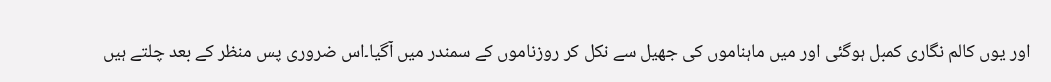اور یوں کالم نگاری کمبل ہوگئی اور میں ماہناموں کی جھیل سے نکل کر روزناموں کے سمندر میں آگیا۔اس ضروری پس منظر کے بعد چلتے ہیں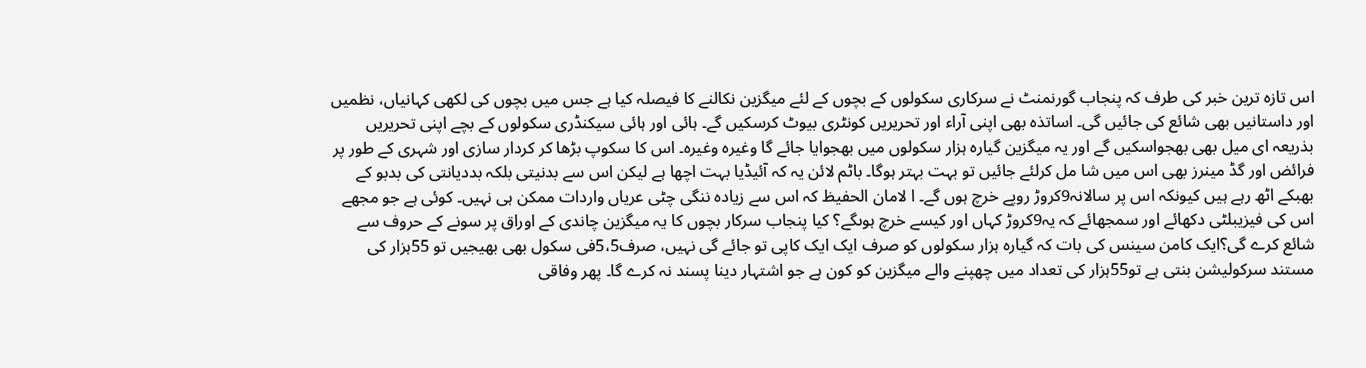اس تازہ ترین خبر کی طرف کہ پنجاب گورنمنٹ نے سرکاری سکولوں کے بچوں کے لئے میگزین نکالنے کا فیصلہ کیا ہے جس میں بچوں کی لکھی کہانیاں، نظمیں اور داستانیں بھی شائع کی جائیں گی۔ اساتذہ بھی اپنی آراء اور تحریریں کونٹری بیوٹ کرسکیں گے۔ ہائی اور ہائی سیکنڈری سکولوں کے بچے اپنی تحریریں بذریعہ ای میل بھی بھجواسکیں گے اور یہ میگزین گیارہ ہزار سکولوں میں بھجوایا جائے گا وغیرہ وغیرہ۔ اس کا سکوپ بڑھا کر کردار سازی اور شہری کے طور پر فرائض اور گڈ مینرز بھی اس میں شا مل کرلئے جائیں تو بہت بہتر ہوگا۔ باٹم لائن یہ کہ آئیڈیا بہت اچھا ہے لیکن اس سے بدنیتی بلکہ بددیانتی کی بدبو کے بھبکے اٹھ رہے ہیں کیونکہ اس پر سالانہ9کروڑ روپے خرچ ہوں گے۔ ا لامان الحفیظ کہ اس سے زیادہ ننگی چٹی عریاں واردات ممکن ہی نہیں۔ کوئی ہے جو مجھے اس کی فیزیبلٹی دکھائے اور سمجھائے کہ یہ9کروڑ کہاں اور کیسے خرچ ہوںگے؟ کیا پنجاب سرکار بچوں کا یہ میگزین چاندی کے اوراق پر سونے کے حروف سے شائع کرے گی؟ایک کامن سینس کی بات کہ گیارہ ہزار سکولوں کو صرف ایک ایک کاپی تو جائے گی نہیں، صرف5،5فی سکول بھی بھیجیں تو 55ہزار کی مستند سرکولیشن بنتی ہے تو55ہزار کی تعداد میں چھپنے والے میگزین کو کون ہے جو اشتہار دینا پسند نہ کرے گا۔ پھر وفاقی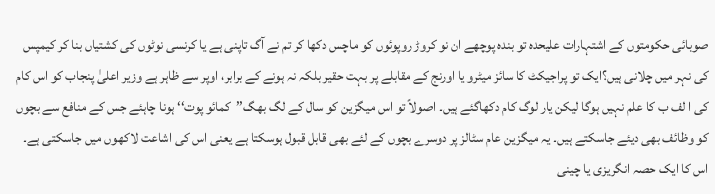صوبائی حکومتوں کے اشتہارات علیحدہ تو بندہ پوچھے ان نو کروڑ روپوئوں کو ماچس دکھا کر تم نے آگ تاپنی ہے یا کرنسی نوٹوں کی کشتیاں بنا کر کیمپس کی نہر میں چلانی ہیں؟ایک تو پراجیکٹ کا سائز میٹرو یا اورنج کے مقابلے پر بہت حقیر بلکہ نہ ہونے کے برابر، اوپر سے ظاہر ہے وزیر اعلیٰ پنجاب کو اس کام کی ا لف ب کا علم نہیں ہوگا لیکن یار لوگ کام دکھاگئے ہیں۔ اصولاً تو اس میگزین کو سال کے لگ بھگ’’کمائو پوت‘‘ ہونا چاہئے جس کے منافع سے بچوں کو وظائف بھی دیئے جاسکتے ہیں۔ یہ میگزین عام سٹالز پر دوسرے بچوں کے لئے بھی قابل قبول ہوسکتا ہے یعنی اس کی اشاعت لاکھوں میں جاسکتی ہے۔ اس کا ایک حصہ انگریزی یا چینی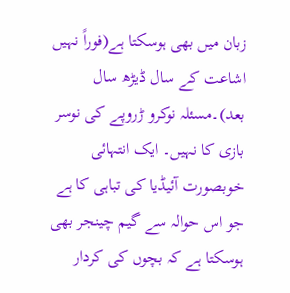زبان میں بھی ہوسکتا ہے(فوراً نہیں اشاعت کے سال ڈیڑھ سال بعد)۔مسئلہ نوکرو ڑروپے کی نوسر بازی کا نہیں۔ ایک انتہائی خوبصورت آئیڈیا کی تباہی کا ہے جو اس حوالہ سے گیم چینجر بھی ہوسکتا ہے کہ بچوں کی کردار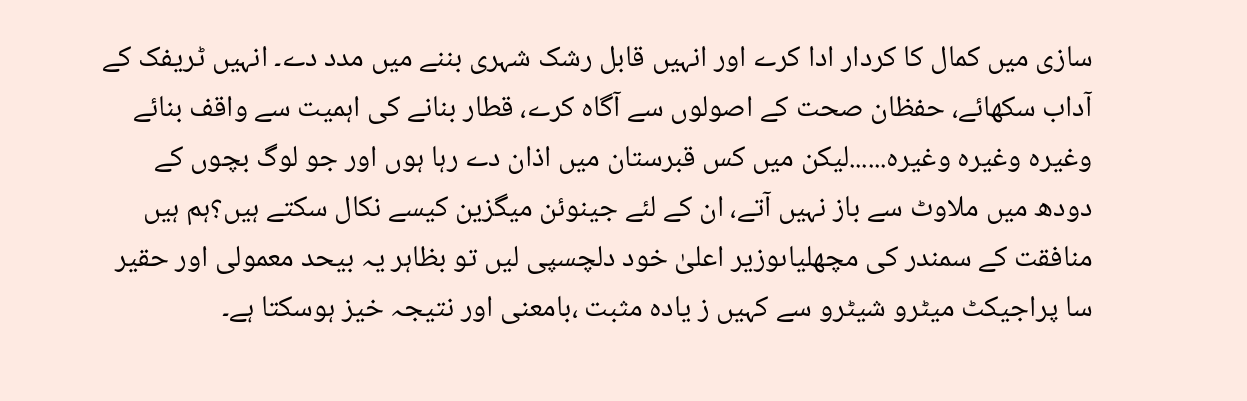سازی میں کمال کا کردار ادا کرے اور انہیں قابل رشک شہری بننے میں مدد دے۔ انہیں ٹریفک کے آداب سکھائے، حفظان صحت کے اصولوں سے آگاہ کرے، قطار بنانے کی اہمیت سے واقف بنائے وغیرہ وغیرہ وغیرہ......لیکن میں کس قبرستان میں اذان دے رہا ہوں اور جو لوگ بچوں کے دودھ میں ملاوٹ سے باز نہیں آتے، ان کے لئے جینوئن میگزین کیسے نکال سکتے ہیں؟ہم ہیں منافقت کے سمندر کی مچھلیاںوزیر اعلیٰ خود دلچسپی لیں تو بظاہر یہ بیحد معمولی اور حقیر سا پراجیکٹ میٹرو شیٹرو سے کہیں ز یادہ مثبت ،بامعنی اور نتیجہ خیز ہوسکتا ہے۔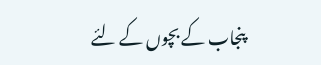پنجاب کے بچوں کے لئے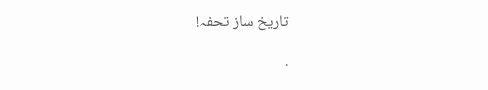تاریخ ساز تحفہ!

.